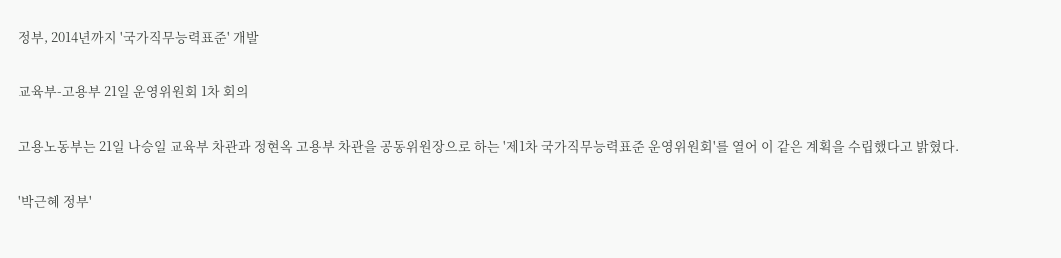정부, 2014년까지 '국가직무능력표준' 개발

교육부-고용부 21일 운영위원회 1차 회의

고용노동부는 21일 나승일 교육부 차관과 정현옥 고용부 차관을 공동위원장으로 하는 '제1차 국가직무능력표준 운영위원회'를 열어 이 같은 계획을 수립했다고 밝혔다.

'박근혜 정부'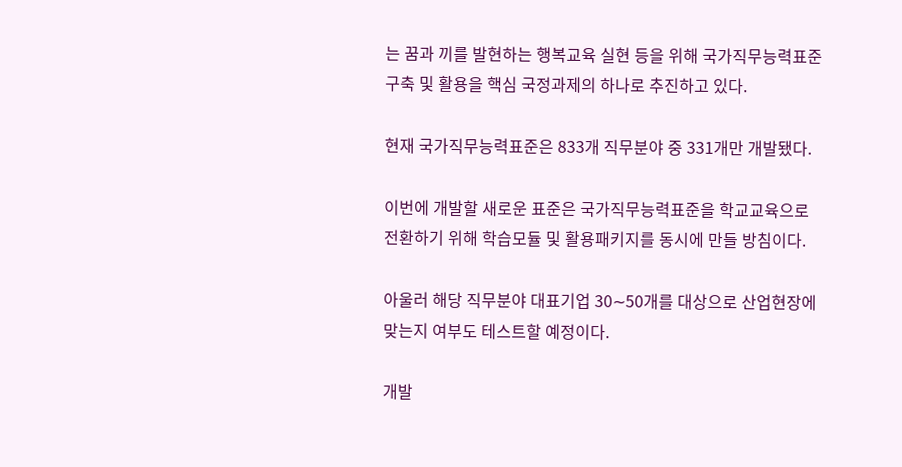는 꿈과 끼를 발현하는 행복교육 실현 등을 위해 국가직무능력표준 구축 및 활용을 핵심 국정과제의 하나로 추진하고 있다.

현재 국가직무능력표준은 833개 직무분야 중 331개만 개발됐다.

이번에 개발할 새로운 표준은 국가직무능력표준을 학교교육으로 전환하기 위해 학습모듈 및 활용패키지를 동시에 만들 방침이다.

아울러 해당 직무분야 대표기업 30∼50개를 대상으로 산업현장에 맞는지 여부도 테스트할 예정이다.

개발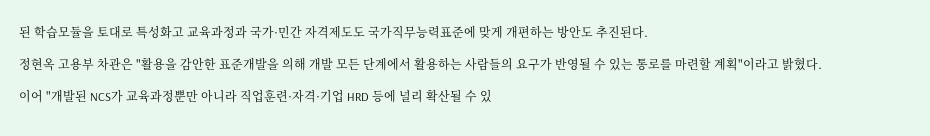된 학습모듈을 토대로 특성화고 교육과정과 국가·민간 자격제도도 국가직무능력표준에 맞게 개편하는 방안도 추진된다.

정현옥 고용부 차관은 "활용을 감안한 표준개발을 의해 개발 모든 단계에서 활용하는 사람들의 요구가 반영될 수 있는 통로를 마련할 계획"이라고 밝혔다.

이어 "개발된 NCS가 교육과정뿐만 아니라 직업훈련·자격·기업 HRD 등에 널리 확산될 수 있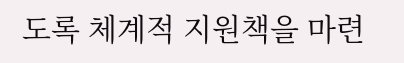도록 체계적 지원책을 마련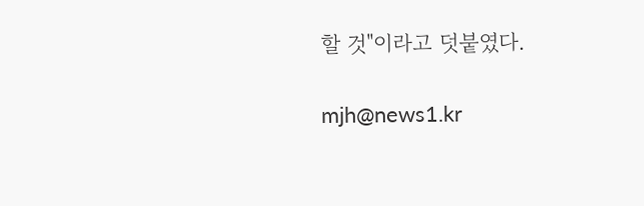할 것"이라고 덧붙였다.

mjh@news1.kr